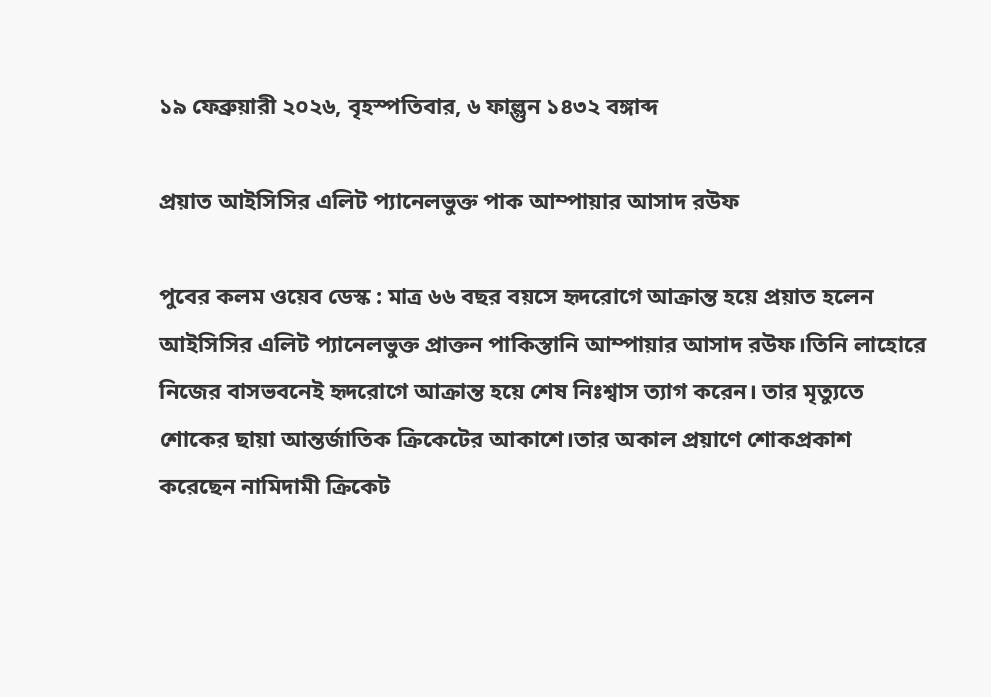১৯ ফেব্রুয়ারী ২০২৬, বৃহস্পতিবার, ৬ ফাল্গুন ১৪৩২ বঙ্গাব্দ

প্রয়াত আইসিসির এলিট প্যানেলভুক্ত পাক আম্পায়ার আসাদ রউফ

পুবের কলম ওয়েব ডেস্ক : মাত্র ৬৬ বছর বয়সে হৃদরোগে আক্রান্ত হয়ে প্রয়াত হলেন আইসিসির এলিট প্যানেলভুক্ত প্রাক্তন পাকিস্তানি আম্পায়ার আসাদ রউফ।তিনি লাহোরে নিজের বাসভবনেই হৃদরোগে আক্রান্ত হয়ে শেষ নিঃশ্বাস ত্যাগ করেন। তার মৃত্যুতে শোকের ছায়া আন্তর্জাতিক ক্রিকেটের আকাশে।তার অকাল প্রয়াণে শোকপ্রকাশ করেছেন নামিদামী ক্রিকেট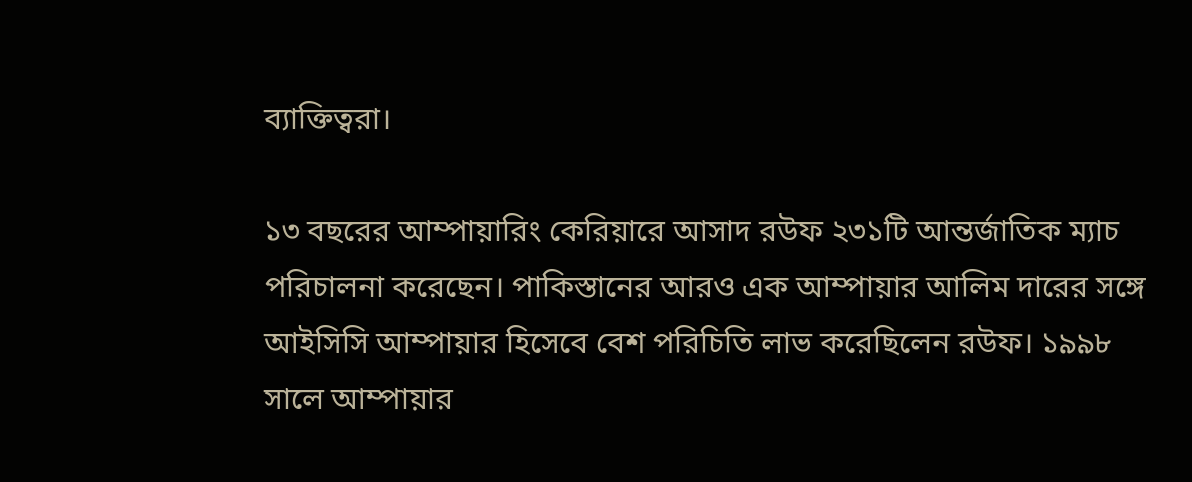ব্যাক্তিত্বরা।

১৩ বছরের আম্পায়ারিং কেরিয়ারে আসাদ রউফ ২৩১টি আন্তর্জাতিক ম্যাচ পরিচালনা করেছেন। পাকিস্তানের আরও এক আম্পায়ার আলিম দারের সঙ্গে আইসিসি আম্পায়ার হিসেবে বেশ পরিচিতি লাভ করেছিলেন রউফ। ১৯৯৮ সালে আম্পায়ার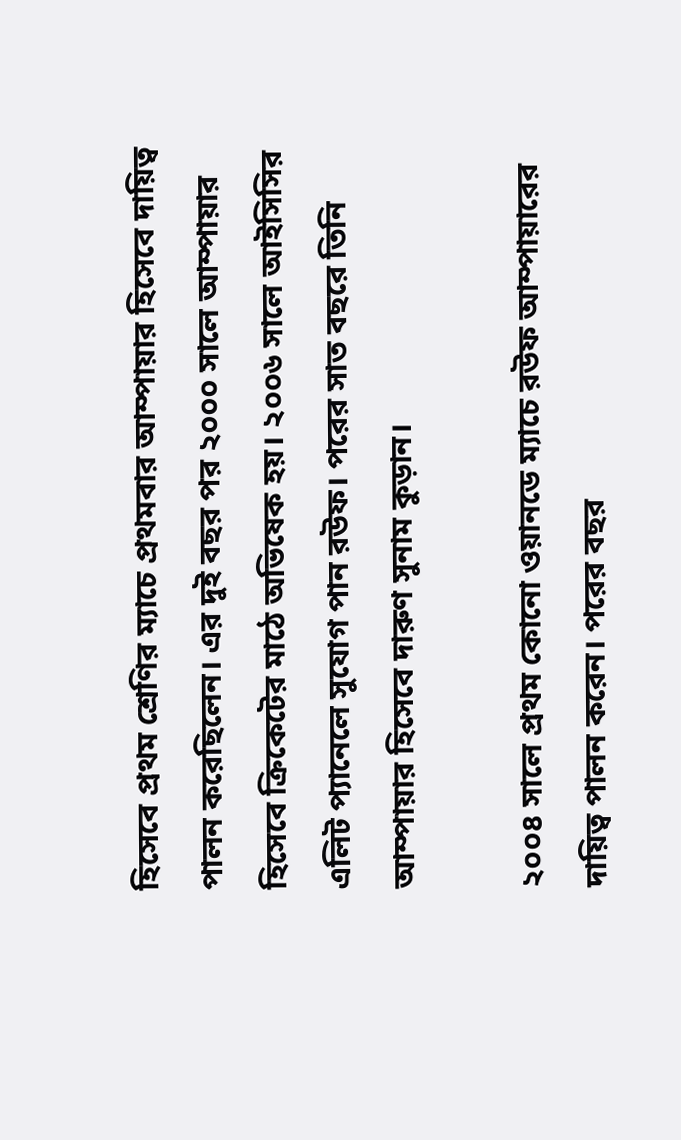হিসেবে প্রথম শ্রেণির ম্যাচে প্রথমবার আম্পায়ার হিসেবে দায়িত্ব পালন করেছিলেন। এর দুই বছর পর ২০০০ সালে আম্পায়ার হিসেবে ক্রিকেটের মাঠে অভিষেক হয়। ২০০৬ সালে আইসিসির এলিট প্যানেলে সুযোগ পান রউফ। পরের সাত বছরে তিনি আম্পায়ার হিসেবে দারুণ সুনাম কুড়ান।

২০০৪ সালে প্রথম কোনো ওয়ানডে ম্যাচে রউফ আম্পায়ারের দায়িত্ব পালন করেন। পরের বছর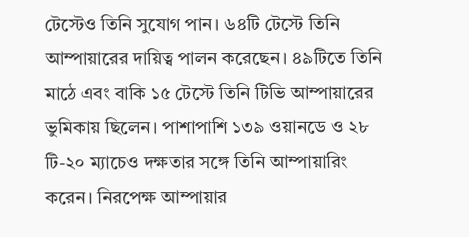টেস্টেও তিনি সুযোগ পান। ৬৪টি টেস্টে তিনি আম্পায়ারের দায়িত্ব পালন করেছেন। ৪৯টিতে তিনি মাঠে এবং বাকি ১৫ টেস্টে তিনি টিভি আম্পায়ারের ভুমিকায় ছিলেন। পাশাপাশি ১৩৯ ওয়ানডে ও ২৮ টি-২০ ম্যাচেও দক্ষতার সঙ্গে তিনি আম্পায়ারিং করেন। নিরপেক্ষ আম্পায়ার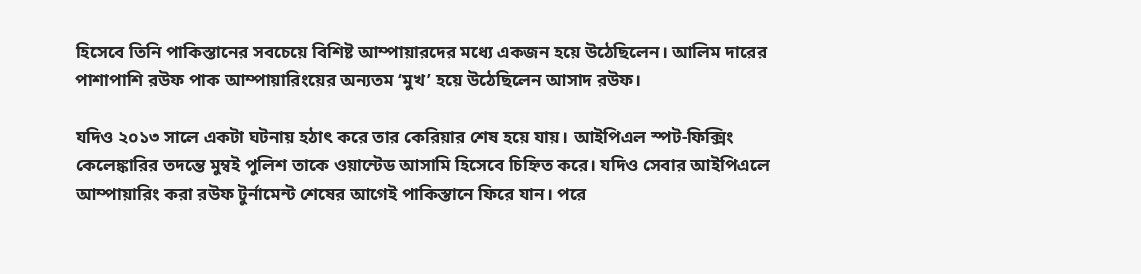হিসেবে তিনি পাকিস্তানের সবচেয়ে বিশিষ্ট আম্পায়ারদের মধ্যে একজন হয়ে উঠেছিলেন। আলিম দারের পাশাপাশি রউফ পাক আম্পায়ারিংয়ের অন্যতম ‘মুখ’ হয়ে উঠেছিলেন আসাদ রউফ।

যদিও ২০১৩ সালে একটা ঘটনায় হঠাৎ করে তার কেরিয়ার শেষ হয়ে যায়। আইপিএল স্পট-ফিক্সিং কেলেঙ্কারির তদন্তে মুম্বই পুলিশ তাকে ওয়ান্টেড আসামি হিসেবে চিহ্নিত করে। যদিও সেবার আইপিএলে আম্পায়ারিং করা রউফ টুর্নামেন্ট শেষের আগেই পাকিস্তানে ফিরে যান। পরে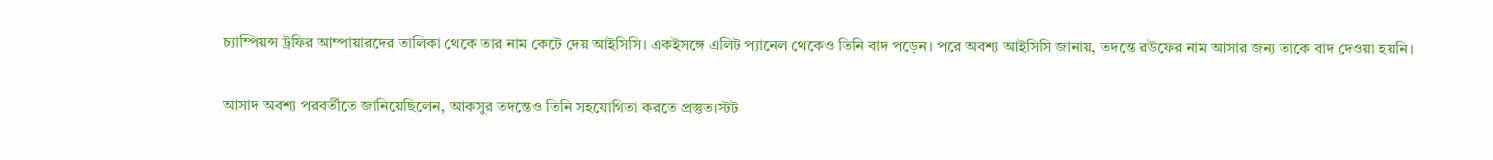চ্যাম্পিয়ন্স ট্রফির আম্পায়ারদের তালিকা থেকে তার নাম কেটে দেয় আইসিসি। একইসঙ্গে এলিট প্যানেল থেকেও তিনি বাদ পড়েন। পরে অবশ্য আইসিসি জানায়, তদন্তে রউফের নাম আসার জন্য তাকে বাদ দেওয়া হয়নি।

আসাদ অবশ্য পরবর্তীতে জানিয়েছিলেন, আকসুর তদন্তেও তিনি সহযোগিতা করতে প্রস্তুত।স্টট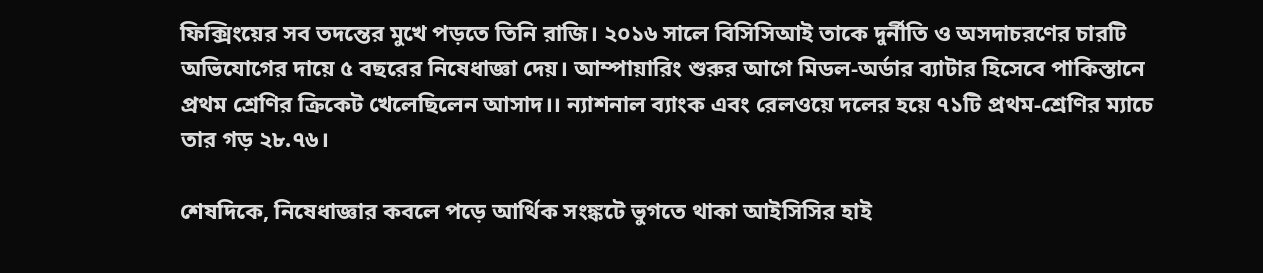ফিক্সিংয়ের সব তদন্তের মুখে পড়তে তিনি রাজি। ২০১৬ সালে বিসিসিআই তাকে দুর্নীতি ও অসদাচরণের চারটি অভিযোগের দায়ে ৫ বছরের নিষেধাজ্ঞা দেয়। আম্পায়ারিং শুরুর আগে মিডল-অর্ডার ব্যাটার হিসেবে পাকিস্তানে প্রথম শ্রেণির ক্রিকেট খেলেছিলেন আসাদ।। ন্যাশনাল ব্যাংক এবং রেলওয়ে দলের হয়ে ৭১টি প্রথম-শ্রেণির ম্যাচে তার গড় ২৮.৭৬।

শেষদিকে, নিষেধাজ্ঞার কবলে পড়ে আর্থিক সংঙ্কটে ভুগতে থাকা আইসিসির হাই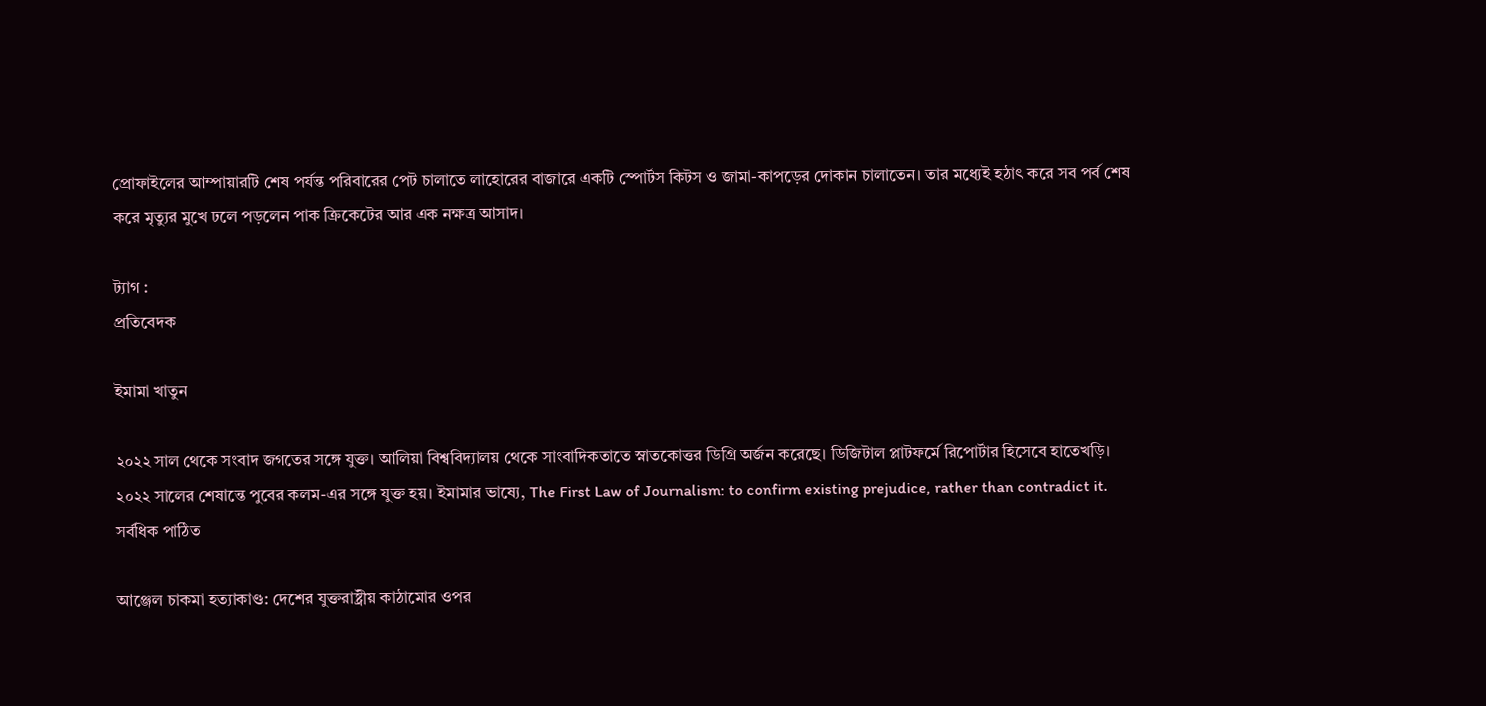প্রোফাইলের আম্পায়ারটি শেষ পর্যন্ত পরিবারের পেট চালাতে লাহোরের বাজারে একটি স্পোর্টস কিটস ও জামা-কাপড়ের দোকান চালাতেন। তার মধ্যেই হঠাৎ করে সব পর্ব শেষ করে মৃত্যুর মুখে ঢলে পড়লেন পাক ক্রিকেটের আর এক নক্ষত্র আসাদ।

ট্যাগ :
প্রতিবেদক

ইমামা খাতুন

২০২২ সাল থেকে সংবাদ জগতের সঙ্গে যুক্ত। আলিয়া বিশ্ববিদ্যালয় থেকে সাংবাদিকতাতে স্নাতকোত্তর ডিগ্রি অর্জন করেছে। ডিজিটাল প্লাটফর্মে রিপোর্টার হিসেবে হাতেখড়ি। ২০২২ সালের শেষান্তে পুবের কলম-এর সঙ্গে যুক্ত হয়। ইমামার ভাষ্যে, The First Law of Journalism: to confirm existing prejudice, rather than contradict it.
সর্বধিক পাঠিত

আঞ্জেল চাকমা হত্যাকাণ্ড: দেশের যুক্তরাষ্ট্রীয় কাঠামোর ওপর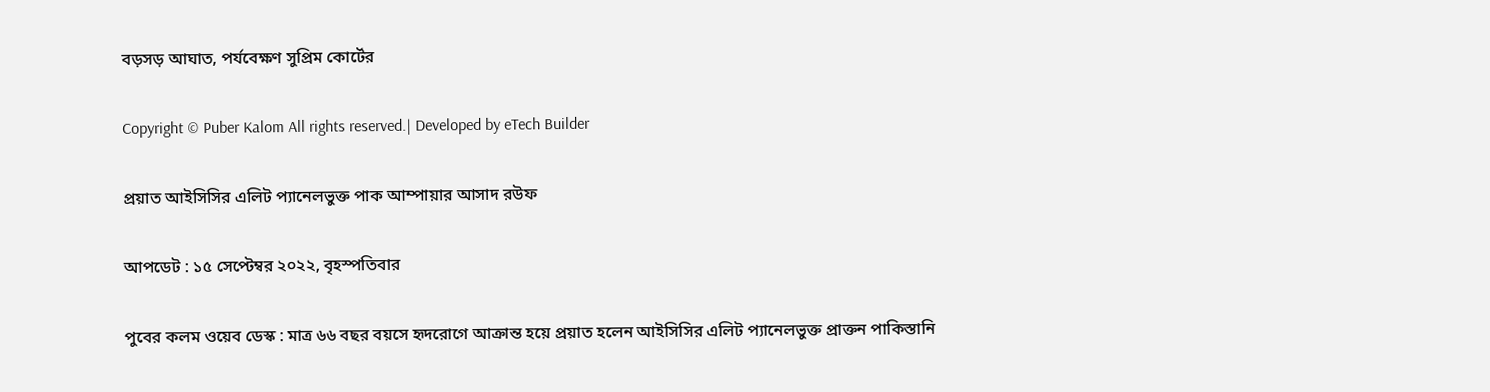বড়সড় আঘাত, পর্যবেক্ষণ সুপ্রিম কোর্টের

Copyright © Puber Kalom All rights reserved.| Developed by eTech Builder

প্রয়াত আইসিসির এলিট প্যানেলভুক্ত পাক আম্পায়ার আসাদ রউফ

আপডেট : ১৫ সেপ্টেম্বর ২০২২, বৃহস্পতিবার

পুবের কলম ওয়েব ডেস্ক : মাত্র ৬৬ বছর বয়সে হৃদরোগে আক্রান্ত হয়ে প্রয়াত হলেন আইসিসির এলিট প্যানেলভুক্ত প্রাক্তন পাকিস্তানি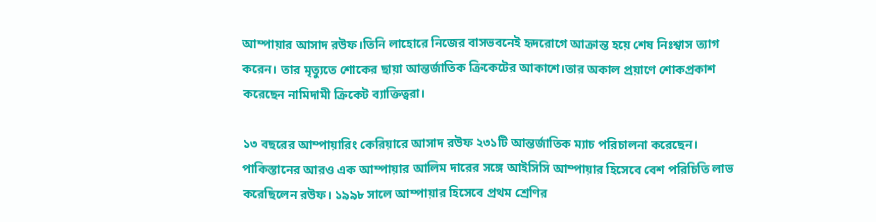আম্পায়ার আসাদ রউফ।তিনি লাহোরে নিজের বাসভবনেই হৃদরোগে আক্রান্ত হয়ে শেষ নিঃশ্বাস ত্যাগ করেন। তার মৃত্যুতে শোকের ছায়া আন্তর্জাতিক ক্রিকেটের আকাশে।তার অকাল প্রয়াণে শোকপ্রকাশ করেছেন নামিদামী ক্রিকেট ব্যাক্তিত্বরা।

১৩ বছরের আম্পায়ারিং কেরিয়ারে আসাদ রউফ ২৩১টি আন্তর্জাতিক ম্যাচ পরিচালনা করেছেন। পাকিস্তানের আরও এক আম্পায়ার আলিম দারের সঙ্গে আইসিসি আম্পায়ার হিসেবে বেশ পরিচিতি লাভ করেছিলেন রউফ। ১৯৯৮ সালে আম্পায়ার হিসেবে প্রথম শ্রেণির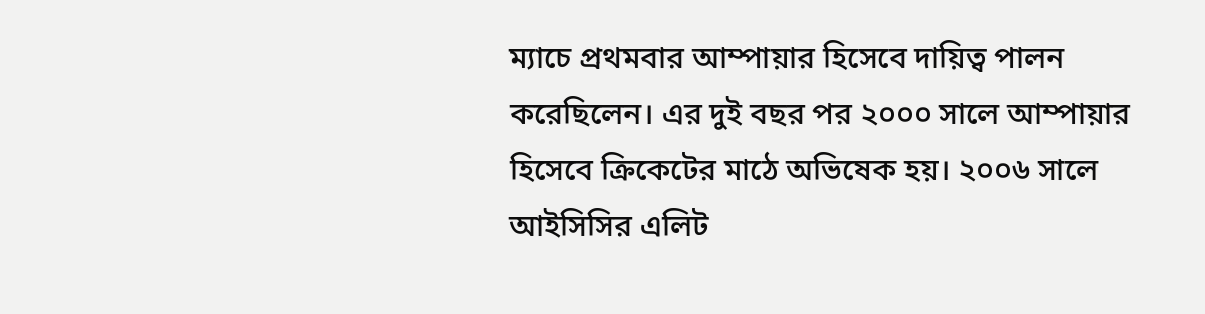ম্যাচে প্রথমবার আম্পায়ার হিসেবে দায়িত্ব পালন করেছিলেন। এর দুই বছর পর ২০০০ সালে আম্পায়ার হিসেবে ক্রিকেটের মাঠে অভিষেক হয়। ২০০৬ সালে আইসিসির এলিট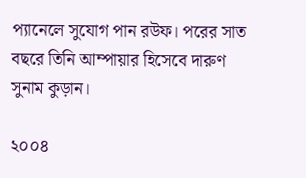প্যানেলে সুযোগ পান রউফ। পরের সাত বছরে তিনি আম্পায়ার হিসেবে দারুণ সুনাম কুড়ান।

২০০৪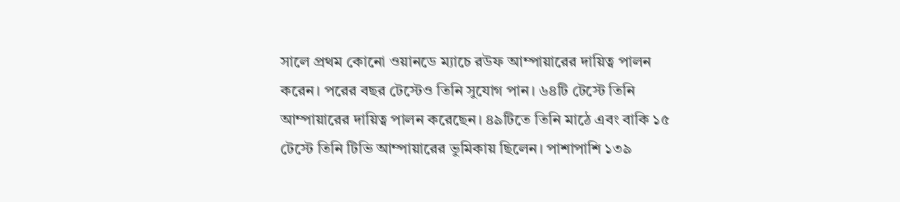সালে প্রথম কোনো ওয়ানডে ম্যাচে রউফ আম্পায়ারের দায়িত্ব পালন করেন। পরের বছর টেস্টেও তিনি সুযোগ পান। ৬৪টি টেস্টে তিনি আম্পায়ারের দায়িত্ব পালন করেছেন। ৪৯টিতে তিনি মাঠে এবং বাকি ১৫ টেস্টে তিনি টিভি আম্পায়ারের ভুমিকায় ছিলেন। পাশাপাশি ১৩৯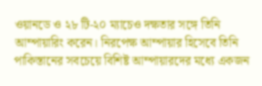ওয়ানডে ও ২৮ টি-২০ ম্যাচেও দক্ষতার সঙ্গে তিনি আম্পায়ারিং করেন। নিরপেক্ষ আম্পায়ার হিসেবে তিনি পাকিস্তানের সবচেয়ে বিশিষ্ট আম্পায়ারদের মধ্যে একজন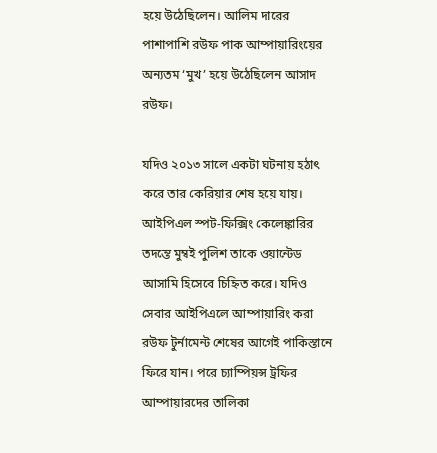হয়ে উঠেছিলেন। আলিম দারের পাশাপাশি রউফ পাক আম্পায়ারিংয়ের অন্যতম ‘মুখ’ হয়ে উঠেছিলেন আসাদ রউফ।

যদিও ২০১৩ সালে একটা ঘটনায় হঠাৎ করে তার কেরিয়ার শেষ হয়ে যায়। আইপিএল স্পট-ফিক্সিং কেলেঙ্কারির তদন্তে মুম্বই পুলিশ তাকে ওয়ান্টেড আসামি হিসেবে চিহ্নিত করে। যদিও সেবার আইপিএলে আম্পায়ারিং করা রউফ টুর্নামেন্ট শেষের আগেই পাকিস্তানে ফিরে যান। পরে চ্যাম্পিয়ন্স ট্রফির আম্পায়ারদের তালিকা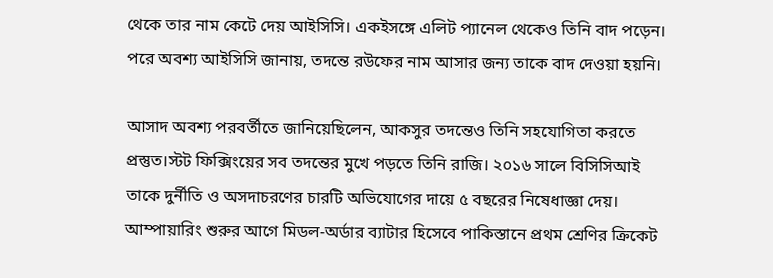থেকে তার নাম কেটে দেয় আইসিসি। একইসঙ্গে এলিট প্যানেল থেকেও তিনি বাদ পড়েন। পরে অবশ্য আইসিসি জানায়, তদন্তে রউফের নাম আসার জন্য তাকে বাদ দেওয়া হয়নি।

আসাদ অবশ্য পরবর্তীতে জানিয়েছিলেন, আকসুর তদন্তেও তিনি সহযোগিতা করতে প্রস্তুত।স্টট ফিক্সিংয়ের সব তদন্তের মুখে পড়তে তিনি রাজি। ২০১৬ সালে বিসিসিআই তাকে দুর্নীতি ও অসদাচরণের চারটি অভিযোগের দায়ে ৫ বছরের নিষেধাজ্ঞা দেয়। আম্পায়ারিং শুরুর আগে মিডল-অর্ডার ব্যাটার হিসেবে পাকিস্তানে প্রথম শ্রেণির ক্রিকেট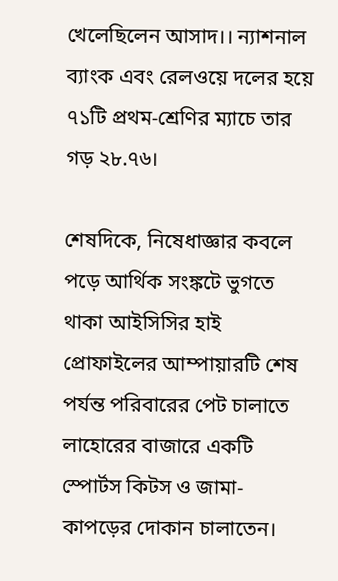খেলেছিলেন আসাদ।। ন্যাশনাল ব্যাংক এবং রেলওয়ে দলের হয়ে ৭১টি প্রথম-শ্রেণির ম্যাচে তার গড় ২৮.৭৬।

শেষদিকে, নিষেধাজ্ঞার কবলে পড়ে আর্থিক সংঙ্কটে ভুগতে থাকা আইসিসির হাই প্রোফাইলের আম্পায়ারটি শেষ পর্যন্ত পরিবারের পেট চালাতে লাহোরের বাজারে একটি স্পোর্টস কিটস ও জামা-কাপড়ের দোকান চালাতেন।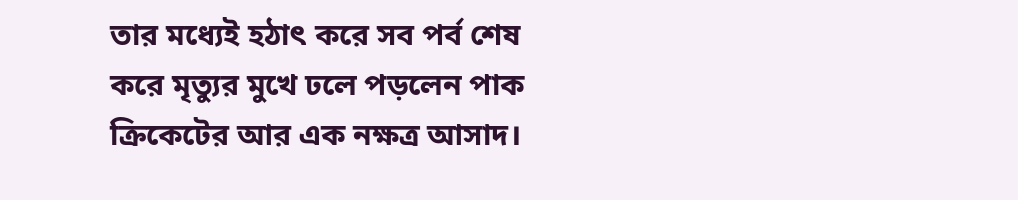তার মধ্যেই হঠাৎ করে সব পর্ব শেষ করে মৃত্যুর মুখে ঢলে পড়লেন পাক ক্রিকেটের আর এক নক্ষত্র আসাদ।